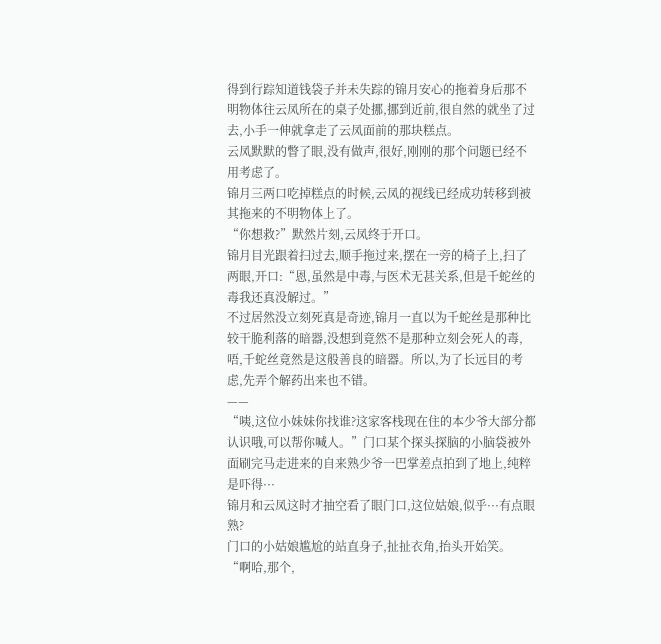得到行踪知道钱袋子并未失踪的锦月安心的拖着身后那不明物体往云凤所在的桌子处挪,挪到近前,很自然的就坐了过去,小手一伸就拿走了云凤面前的那块糕点。
云凤默默的瞥了眼,没有做声,很好,刚刚的那个问题已经不用考虑了。
锦月三两口吃掉糕点的时候,云凤的视线已经成功转移到被其拖来的不明物体上了。
“你想救?”默然片刻,云凤终于开口。
锦月目光跟着扫过去,顺手拖过来,摆在一旁的椅子上,扫了两眼,开口:“恩,虽然是中毒,与医术无甚关系,但是千蛇丝的毒我还真没解过。”
不过居然没立刻死真是奇迹,锦月一直以为千蛇丝是那种比较干脆利落的暗器,没想到竟然不是那种立刻会死人的毒,唔,千蛇丝竟然是这般善良的暗器。所以,为了长远目的考虑,先弄个解药出来也不错。
——
“咦,这位小妹妹你找谁?这家客栈现在住的本少爷大部分都认识哦,可以帮你喊人。”门口某个探头探脑的小脑袋被外面刷完马走进来的自来熟少爷一巴掌差点拍到了地上,纯粹是吓得···
锦月和云凤这时才抽空看了眼门口,这位姑娘,似乎···有点眼熟?
门口的小姑娘尴尬的站直身子,扯扯衣角,抬头开始笑。
“啊哈,那个,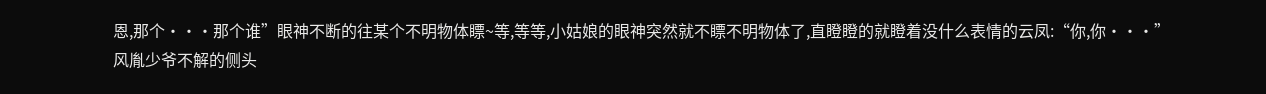恩,那个···那个谁”眼神不断的往某个不明物体瞟~等,等等,小姑娘的眼神突然就不瞟不明物体了,直瞪瞪的就瞪着没什么表情的云凤:“你,你···”
风胤少爷不解的侧头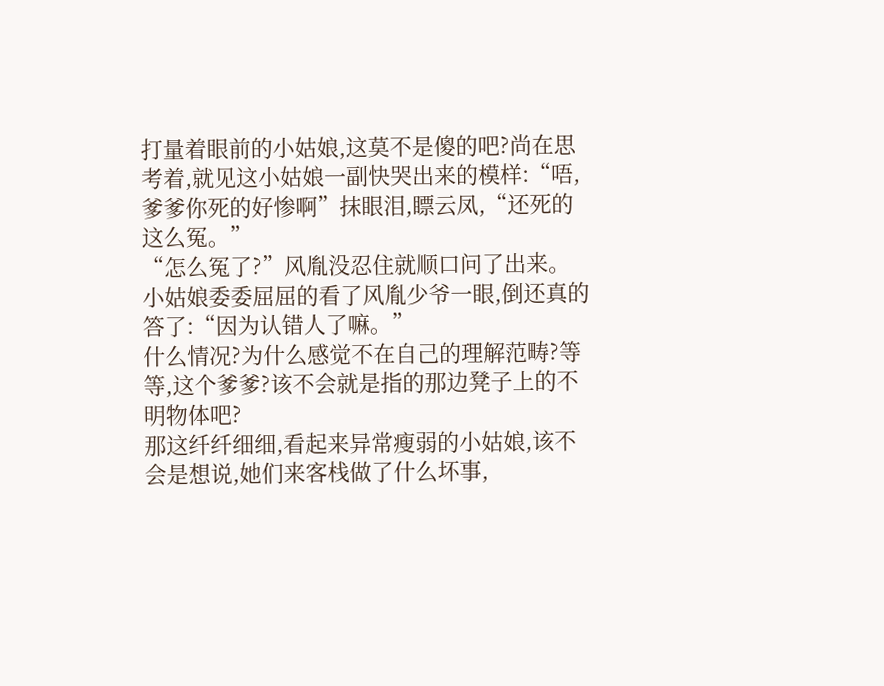打量着眼前的小姑娘,这莫不是傻的吧?尚在思考着,就见这小姑娘一副快哭出来的模样:“唔,爹爹你死的好惨啊”抹眼泪,瞟云凤,“还死的这么冤。”
“怎么冤了?”风胤没忍住就顺口问了出来。
小姑娘委委屈屈的看了风胤少爷一眼,倒还真的答了:“因为认错人了嘛。”
什么情况?为什么感觉不在自己的理解范畴?等等,这个爹爹?该不会就是指的那边凳子上的不明物体吧?
那这纤纤细细,看起来异常瘦弱的小姑娘,该不会是想说,她们来客栈做了什么坏事,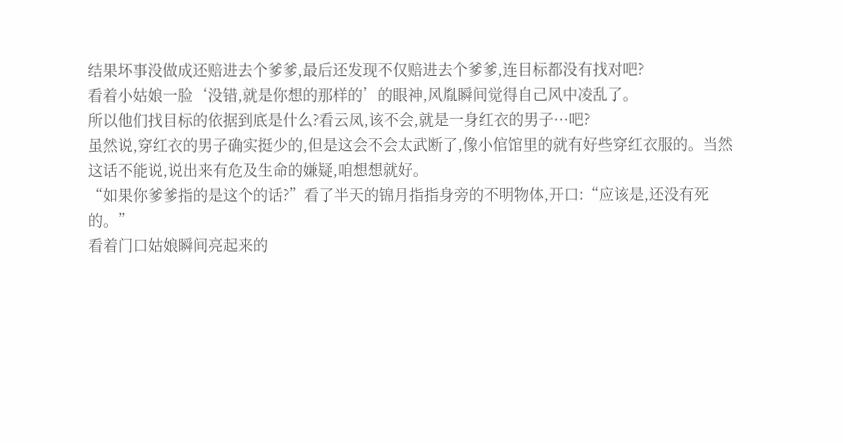结果坏事没做成还赔进去个爹爹,最后还发现不仅赔进去个爹爹,连目标都没有找对吧?
看着小姑娘一脸‘没错,就是你想的那样的’的眼神,风胤瞬间觉得自己风中凌乱了。
所以他们找目标的依据到底是什么?看云凤,该不会,就是一身红衣的男子···吧?
虽然说,穿红衣的男子确实挺少的,但是这会不会太武断了,像小倌馆里的就有好些穿红衣服的。当然这话不能说,说出来有危及生命的嫌疑,咱想想就好。
“如果你爹爹指的是这个的话?”看了半天的锦月指指身旁的不明物体,开口:“应该是,还没有死的。”
看着门口姑娘瞬间亮起来的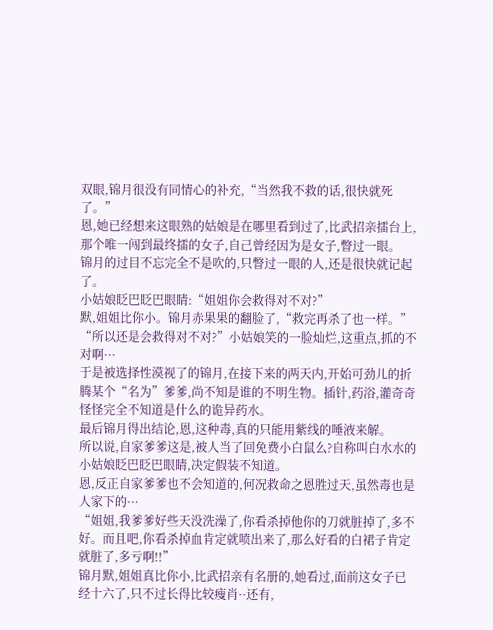双眼,锦月很没有同情心的补充,“当然我不救的话,很快就死了。”
恩,她已经想来这眼熟的姑娘是在哪里看到过了,比武招亲擂台上,那个唯一闯到最终擂的女子,自己曾经因为是女子,瞥过一眼。
锦月的过目不忘完全不是吹的,只瞥过一眼的人,还是很快就记起了。
小姑娘眨巴眨巴眼睛:“姐姐你会救得对不对?”
默,姐姐比你小。锦月赤果果的翻脸了,“救完再杀了也一样。”
“所以还是会救得对不对?”小姑娘笑的一脸灿烂,这重点,抓的不对啊···
于是被选择性漠视了的锦月,在接下来的两天内,开始可劲儿的折腾某个“名为”爹爹,尚不知是谁的不明生物。插针,药浴,灌奇奇怪怪完全不知道是什么的诡异药水。
最后锦月得出结论,恩,这种毒,真的只能用紫线的唾液来解。
所以说,自家爹爹这是,被人当了回免费小白鼠么?自称叫白水水的小姑娘眨巴眨巴眼睛,决定假装不知道。
恩,反正自家爹爹也不会知道的,何况救命之恩胜过天,虽然毒也是人家下的···
“姐姐,我爹爹好些天没洗澡了,你看杀掉他你的刀就脏掉了,多不好。而且吧,你看杀掉血肯定就喷出来了,那么好看的白裙子肯定就脏了,多亏啊!!”
锦月默,姐姐真比你小,比武招亲有名册的,她看过,面前这女子已经十六了,只不过长得比较瘦肖··还有,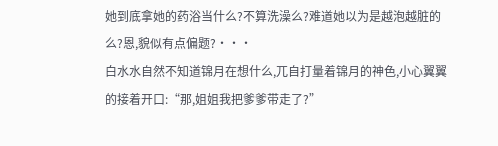她到底拿她的药浴当什么?不算洗澡么?难道她以为是越泡越脏的么?恩,貌似有点偏题?···
白水水自然不知道锦月在想什么,兀自打量着锦月的神色,小心翼翼的接着开口:“那,姐姐我把爹爹带走了?”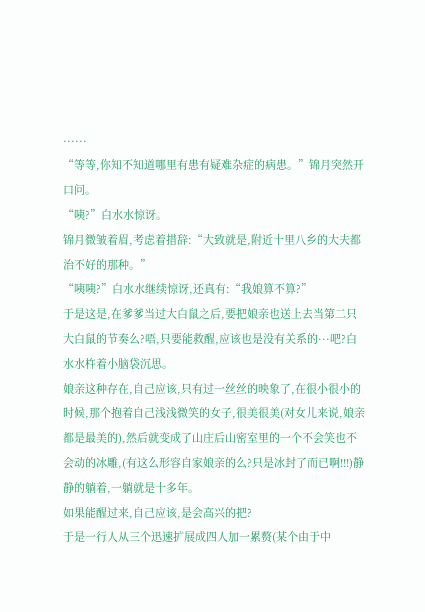······
“等等,你知不知道哪里有患有疑难杂症的病患。”锦月突然开口问。
“咦?”白水水惊讶。
锦月微皱着眉,考虑着措辞:“大致就是,附近十里八乡的大夫都治不好的那种。”
“咦咦?”白水水继续惊讶,还真有:“我娘算不算?”
于是这是,在爹爹当过大白鼠之后,要把娘亲也送上去当第二只大白鼠的节奏么?唔,只要能救醒,应该也是没有关系的···吧?白水水杵着小脑袋沉思。
娘亲这种存在,自己应该,只有过一丝丝的映象了,在很小很小的时候,那个抱着自己浅浅微笑的女子,很美很美(对女儿来说,娘亲都是最美的),然后就变成了山庄后山密室里的一个不会笑也不会动的冰雕,(有这么形容自家娘亲的么?只是冰封了而已啊!!!)静静的躺着,一躺就是十多年。
如果能醒过来,自己应该,是会高兴的把?
于是一行人从三个迅速扩展成四人加一累赘(某个由于中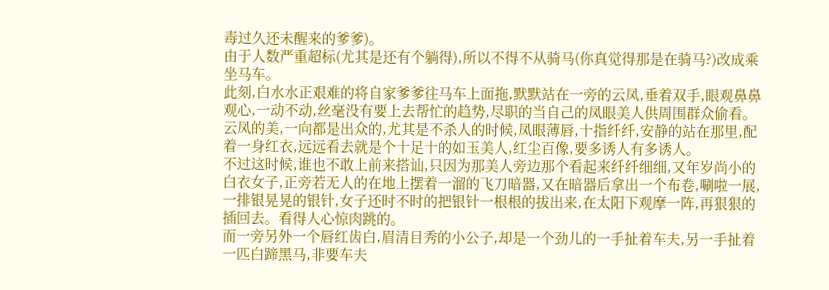毒过久还未醒来的爹爹)。
由于人数严重超标(尤其是还有个躺得),所以不得不从骑马(你真觉得那是在骑马?)改成乘坐马车。
此刻,白水水正艰难的将自家爹爹往马车上面拖,默默站在一旁的云凤,垂着双手,眼观鼻鼻观心,一动不动,丝毫没有要上去帮忙的趋势,尽职的当自己的凤眼美人供周围群众偷看。
云凤的美,一向都是出众的,尤其是不杀人的时候,凤眼薄唇,十指纤纤,安静的站在那里,配着一身红衣,远远看去就是个十足十的如玉美人,红尘百像,要多诱人有多诱人。
不过这时候,谁也不敢上前来搭讪,只因为那美人旁边那个看起来纤纤细细,又年岁尚小的白衣女子,正旁若无人的在地上摆着一溜的飞刀暗器,又在暗器后拿出一个布卷,唰啦一展,一排银晃晃的银针,女子还时不时的把银针一根根的拔出来,在太阳下观摩一阵,再狠狠的插回去。看得人心惊肉跳的。
而一旁另外一个唇红齿白,眉清目秀的小公子,却是一个劲儿的一手扯着车夫,另一手扯着一匹白蹄黑马,非要车夫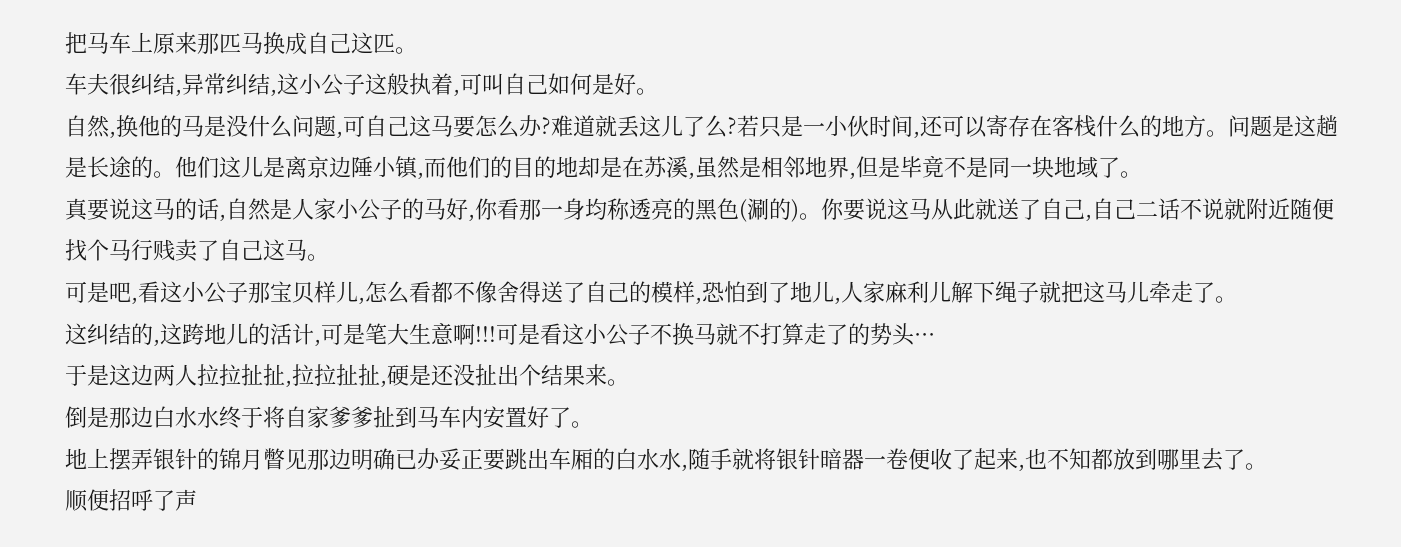把马车上原来那匹马换成自己这匹。
车夫很纠结,异常纠结,这小公子这般执着,可叫自己如何是好。
自然,换他的马是没什么问题,可自己这马要怎么办?难道就丢这儿了么?若只是一小伙时间,还可以寄存在客栈什么的地方。问题是这趟是长途的。他们这儿是离京边陲小镇,而他们的目的地却是在苏溪,虽然是相邻地界,但是毕竟不是同一块地域了。
真要说这马的话,自然是人家小公子的马好,你看那一身均称透亮的黑色(涮的)。你要说这马从此就送了自己,自己二话不说就附近随便找个马行贱卖了自己这马。
可是吧,看这小公子那宝贝样儿,怎么看都不像舍得送了自己的模样,恐怕到了地儿,人家麻利儿解下绳子就把这马儿牵走了。
这纠结的,这跨地儿的活计,可是笔大生意啊!!!可是看这小公子不换马就不打算走了的势头···
于是这边两人拉拉扯扯,拉拉扯扯,硬是还没扯出个结果来。
倒是那边白水水终于将自家爹爹扯到马车内安置好了。
地上摆弄银针的锦月瞥见那边明确已办妥正要跳出车厢的白水水,随手就将银针暗器一卷便收了起来,也不知都放到哪里去了。
顺便招呼了声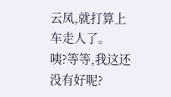云凤,就打算上车走人了。
咦?等等,我这还没有好呢?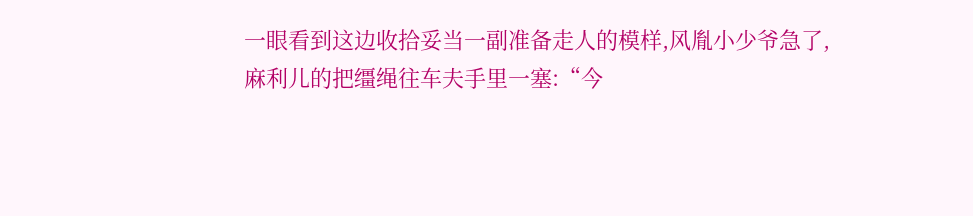一眼看到这边收拾妥当一副准备走人的模样,风胤小少爷急了,麻利儿的把缰绳往车夫手里一塞:“今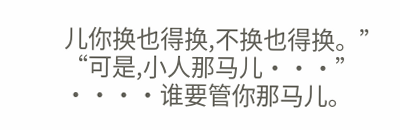儿你换也得换,不换也得换。”
“可是,小人那马儿···”
····谁要管你那马儿。